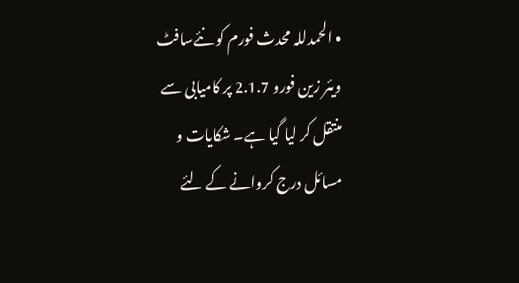• الحمدللہ محدث فورم کو نئےسافٹ ویئر زین فورو 2.1.7 پر کامیابی سے منتقل کر لیا گیا ہے۔ شکایات و مسائل درج کروانے کے لئے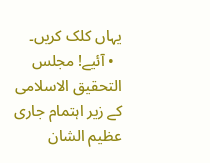یہاں کلک کریں۔
  • آئیے! مجلس التحقیق الاسلامی کے زیر اہتمام جاری عظیم الشان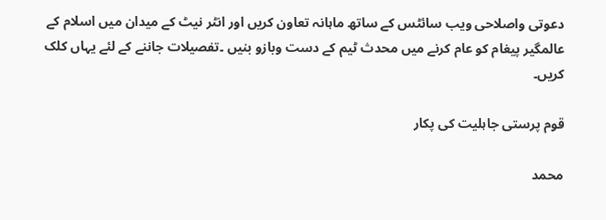دعوتی واصلاحی ویب سائٹس کے ساتھ ماہانہ تعاون کریں اور انٹر نیٹ کے میدان میں اسلام کے عالمگیر پیغام کو عام کرنے میں محدث ٹیم کے دست وبازو بنیں ۔تفصیلات جاننے کے لئے یہاں کلک کریں۔

قوم پرستی جاہلیت کی پکار

محمد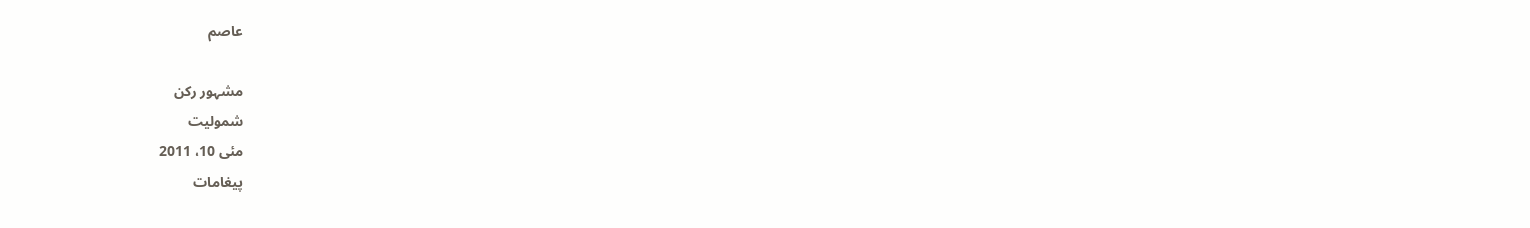عاصم

مشہور رکن
شمولیت
مئی 10، 2011
پیغامات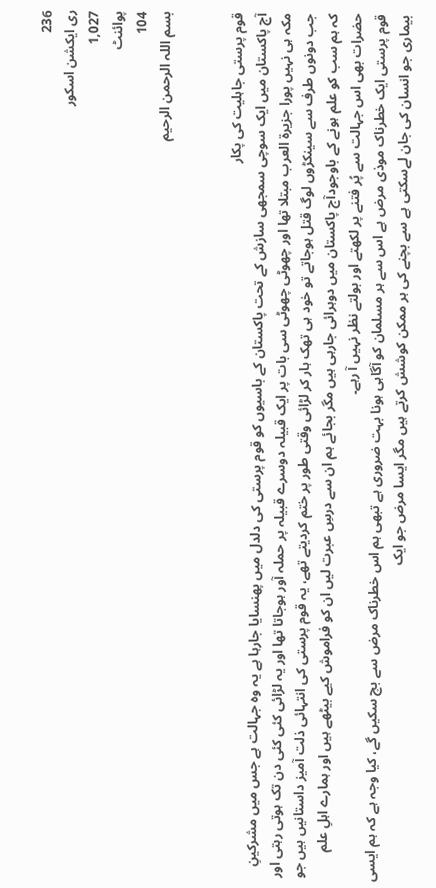236
ری ایکشن اسکور
1,027
پوائنٹ
104
بسم اللہ الرحمن الرحیم


قوم پرستی جاہلیت کی پکار
آج پاکستان میں ایک سوچی سمجھی سازش کے تحت پاکستان کے باسیوں کو قوم پرستی کی دلدل میں پھنسایا جارہا ہے یہ وہ جہالت ہے جس میں مشرکینِ مکہ ہی نہیں پورا جزیرۃ العرب مبتلا تھا اور چھوٹی چھوٹی سی بات پر ایک قبیلہ دوسرے قبیلہ پر حملہ آور ہوجاتا تھا اور یہ لڑائی کئی کئی دن تک ہوتی رہتی اور جب دونوں طرف سے سینکڑوں لوگ قتل ہوجاتے تو خود ہی تھک ہار کر لڑائی وقتی طور پر ختم کردیتے تھے، یہ قوم پرستی کی انتہائی ذلت آمیز داستانیں ہیں جو کہ ہم سب کو علم ہونے کے باوجودآج پاکستان میں دوہرائی جارہی ہیں مگر بجائے ہم ان سے درسِ عبرت لیں ان کو فراموش کیے بیٹھے ہیں اور ہمارے اہلِ علم حضرات بھی اس جہالت سے پُر فتنے پر لکھتے اور بولتے نظر نہیں آ رہے۔
قوم پرستی ایک خطرناک موذی مرض ہے اس سے ہر مسلمان کو آگاہی ہونا بہت ضروری ہے تبھی ہم اس خطرناک مرض سے بچ سکیں گے، کیا وجہ ہے کہ ہم ایسی بیماری جو انسان کی جان لےسکتی ہے سے بچنے کی ہر ممکن کوشش کرتے ہیں مگر ایسا مرض جو ایک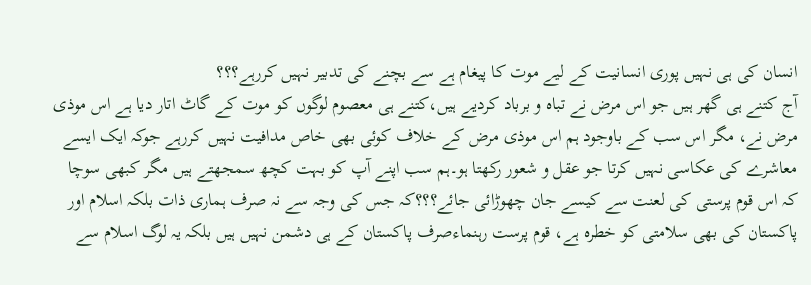انسان کی ہی نہیں پوری انسانیت کے لیے موت کا پیغام ہے سے بچنے کی تدبیر نہیں کررہے؟؟؟
آج کتنے ہی گھر ہیں جو اس مرض نے تباہ و برباد کردیے ہیں،کتنے ہی معصوم لوگوں کو موت کے گاٹ اتار دیا ہے اس موذی مرض نے، مگر اس سب کے باوجود ہم اس موذی مرض کے خلاف کوئی بھی خاص مدافیت نہیں کررہے جوکہ ایک ایسے معاشرے کی عکاسی نہیں کرتا جو عقل و شعور رکھتا ہو۔ہم سب اپنے آپ کو بہت کچھ سمجھتے ہیں مگر کبھی سوچا کہ اس قوم پرستی کی لعنت سے کیسے جان چھوڑائی جائے؟؟؟کہ جس کی وجہ سے نہ صرف ہماری ذات بلکہ اسلام اور پاکستان کی بھی سلامتی کو خطرہ ہے، قوم پرست رہنماءصرف پاکستان کے ہی دشمن نہیں ہیں بلکہ یہ لوگ اسلام سے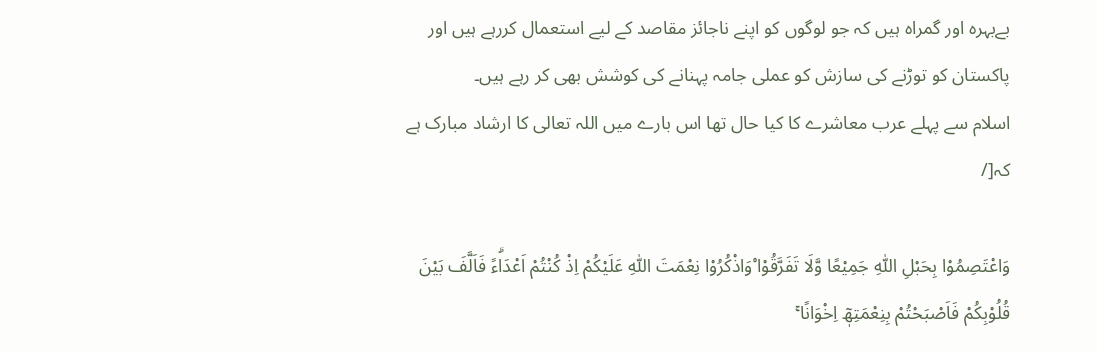بےبہرہ اور گمراہ ہیں کہ جو لوگوں کو اپنے ناجائز مقاصد کے لیے استعمال کررہے ہیں اور پاکستان کو توڑنے کی سازش کو عملی جامہ پہنانے کی کوشش بھی کر رہے ہیں۔
اسلام سے پہلے عرب معاشرے کا کیا حال تھا اس بارے میں اللہ تعالی کا ارشاد مبارک ہے کہ[/

وَاعْتَصِمُوْا بِحَبْلِ اللّٰهِ جَمِيْعًا وَّلَا تَفَرَّقُوْا ۠وَاذْكُرُوْا نِعْمَتَ اللّٰهِ عَلَيْكُمْ اِذْ كُنْتُمْ اَعْدَاۗءً فَاَلَّفَ بَيْنَ قُلُوْبِكُمْ فَاَصْبَحْتُمْ بِنِعْمَتِھٖٓ اِخْوَانًا ۚ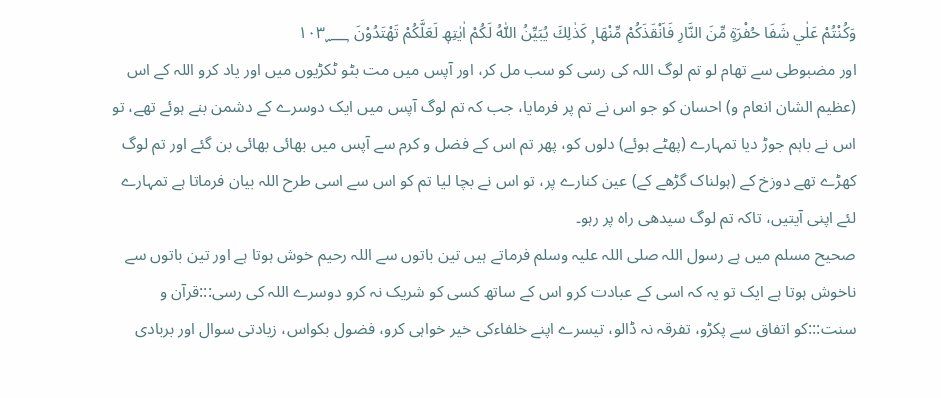وَكُنْتُمْ عَلٰي شَفَا حُفْرَةٍ مِّنَ النَّارِ فَاَنْقَذَكُمْ مِّنْھَا ۭ كَذٰلِكَ يُبَيِّنُ اللّٰهُ لَكُمْ اٰيٰتِھٖ لَعَلَّكُمْ تَھْتَدُوْنَ ١٠٣؁
اور مضبوطی سے تھام لو تم لوگ اللہ کی رسی کو سب مل کر، اور آپس میں مت بٹو ٹکڑیوں میں اور یاد کرو اللہ کے اس (عظیم الشان انعام و) احسان کو جو اس نے تم پر فرمایا، جب کہ تم لوگ آپس میں ایک دوسرے کے دشمن بنے ہوئے تھے، تو اس نے باہم جوڑ دیا تمہارے (پھٹے ہوئے) دلوں کو، پھر تم اس کے فضل و کرم سے آپس میں بھائی بھائی بن گئے اور تم لوگ کھڑے تھے دوزخ کے (ہولناک گڑھے کے) عین کنارے پر، تو اس نے بچا لیا تم کو اس سے اسی طرح اللہ بیان فرماتا ہے تمہارے لئے اپنی آیتیں، تاکہ تم لوگ سیدھی راہ پر رہو۔
صحیح مسلم میں ہے رسول اللہ صلی اللہ علیہ وسلم فرماتے ہیں تین باتوں سے اللہ رحیم خوش ہوتا ہے اور تین باتوں سے ناخوش ہوتا ہے ایک تو یہ کہ اسی کے عبادت کرو اس کے ساتھ کسی کو شریک نہ کرو دوسرے اللہ کی رسی:::قرآن و سنت:::کو اتفاق سے پکڑو، تفرقہ نہ ڈالو، تیسرے اپنے خلفاءکی خیر خواہی کرو، فضول بکواس، زیادتی سوال اور بربادی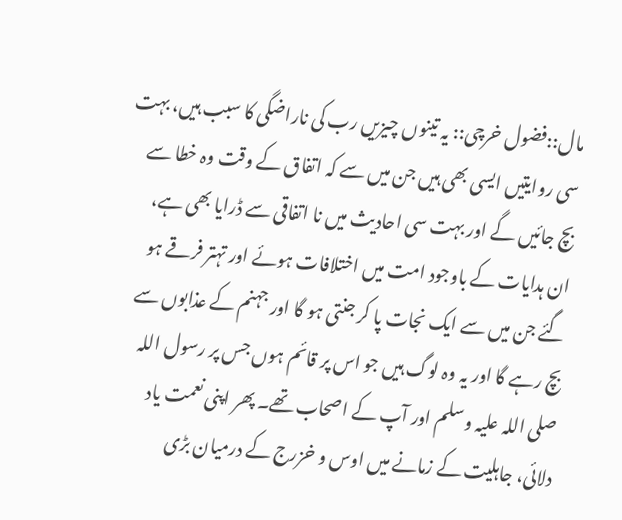مال::فضول خرچی:: یہ تینوں چیزیں رب کی ناراضگی کا سبب ہیں، بہت سی روایتیں ایسی بھی ہیں جن میں سے کہ اتفاق کے وقت وہ خطا سے بچ جائیں گے اور بہت سی احادیث میں نا اتفاقی سے ڈرایا بھی ہے، ان ہدایات کے باوجود امت میں اختلافات ہوئے اور تہتر فرقے ہو گئے جن میں سے ایک نجات پا کر جنتی ہو گا اور جہنم کے عذابوں سے بچ رہے گا اور یہ وہ لوگ ہیں جو اس پر قائم ہوں جس پر رسول اللہ صلی اللہ علیہ وسلم اور آپ کے اصحاب تھے۔ پھر اپنی نعمت یاد دلائی، جاہلیت کے زمانے میں اوس و خزرج کے درمیان بڑی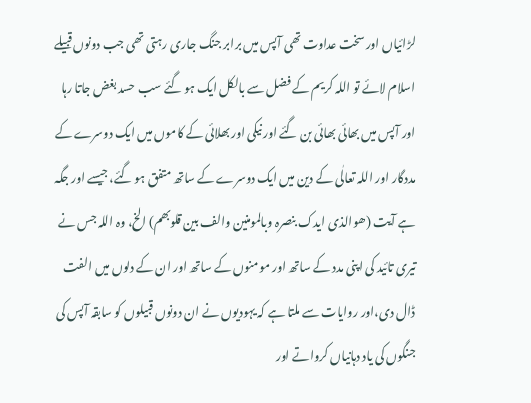لڑائیاں اور سخت عداوت تھی آپس میں برابر جنگ جاری رہتی تھی جب دونوں قبیلے اسلام لائے تو اللہ کریم کے فضل سے بالکل ایک ہو گئے سب حسد بغض جاتا رہا اور آپس میں بھائی بھائی بن گئے اور نیکی اور بھلائی کے کاموں میں ایک دوسرے کے مددگار اور اللہ تعالٰی کے دین میں ایک دوسرے کے ساتھ متفق ہو گئے، جیسے اور جگہ ہے آیت (ھوالذی ایدک بنصرہ وبالمومنین والف بین قلوبھم) الخ، وہ اللہ جس نے تیری تائید کی اپنی مدد کے ساتھ اور مومنوں کے ساتھ اور ان کے دلوں میں الفت ڈال دی،اور روایات سے ملتا ہے کہ یہودیوں نے ان دونوں قبیلوں کو سابقہ آپس کی جنگوں کی یاد دہانیاں کرواتے اور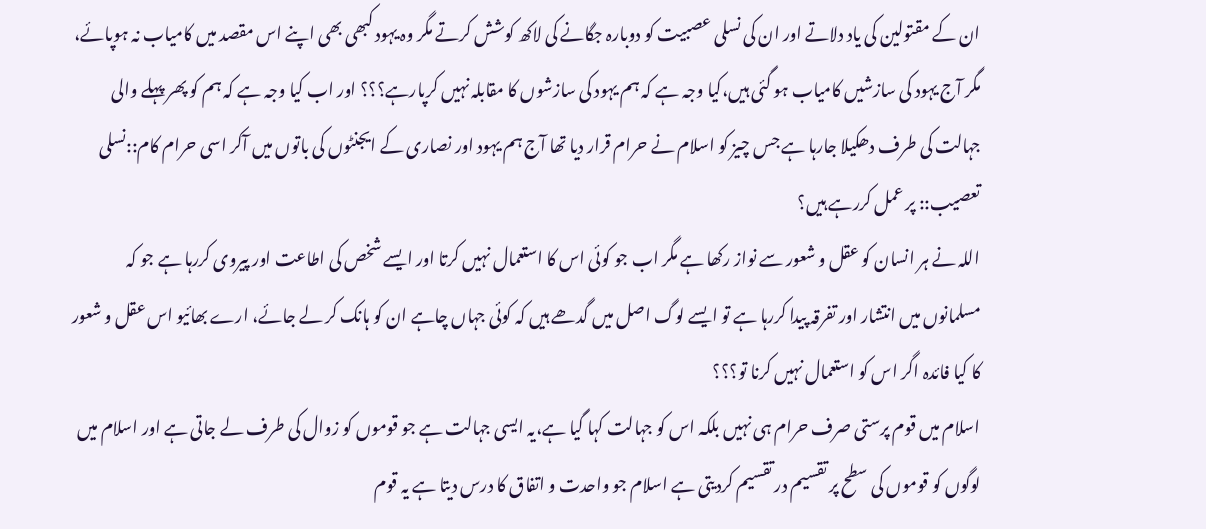ان کے مقتولین کی یاد دلاتے اور ان کی نسلی عصبیت کو دوبارہ جگانے کی لاکھ کوشش کرتے مگر وہ یہود کبھی بھی اپنے اس مقصد میں کامیاب نہ ہوپائے، مگر آج یہود کی سازشیں کامیاب ہو گئی ہیں،کیا وجہ ہے کہ ہم یہود کی سازشوں کا مقابلہ نہیں کرپارہے؟؟؟ اور اب کیا وجہ ہے کہ ہم کو پھر پہلے والی جہالت کی طرف دھکیلا جارہا ہے جس چیز کو اسلام نے حرام قرار دیا تھا آج ہم یہود اور نصاری کے ایجنٹوں کی باتوں میں آکر اسی حرام کام::نسلی تعصیب:: پر عمل کررہے ہیں؟
اللہ نے ہر انسان کو عقل و شعور سے نواز رکھا ہے مگر اب جو کوئی اس کا استعمال نہیں کرتا اور ایسے شخص کی اطاعت اور پیروی کررہا ہے جو کہ مسلمانوں میں انتشار اور تفرقہ پیدا کررہا ہے تو ایسے لوگ اصل میں گدھے ہیں کہ کوئی جہاں چاہے ان کو ہانک کر لے جائے، ارے بھائیو اس عقل و شعور کا کیا فائدہ اگر اس کو استعمال نہیں کرنا تو؟؟؟
اسلام میں قوم پرستی صرف حرام ہی نہیں بلکہ اس کو جہالت کہا گیا ہے،یہ ایسی جہالت ہے جو قوموں کو زوال کی طرف لے جاتی ہے اور اسلام میں لوگوں کو قوموں کی سطح پر تقسیم در تقسیم کردیتی ہے اسلام جو واحدت و اتفاق کا درس دیتا ہے یہ قوم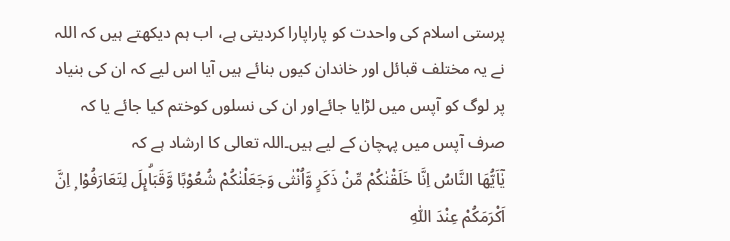پرستی اسلام کی واحدت کو پاراپارا کردیتی ہے، اب ہم دیکھتے ہیں کہ اللہ نے یہ مختلف قبائل اور خاندان کیوں بنائے ہیں آیا اس لیے کہ ان کی بنیاد پر لوگ کو آپس میں لڑایا جائےاور ان کی نسلوں کوختم کیا جائے یا کہ صرف آپس میں پہچان کے لیے ہیں۔اللہ تعالی کا ارشاد ہے کہ
يٰٓاَيُّهَا النَّاسُ اِنَّا خَلَقْنٰكُمْ مِّنْ ذَكَرٍ وَّاُنْثٰى وَجَعَلْنٰكُمْ شُعُوْبًا وَّقَبَاۗىِٕلَ لِتَعَارَفُوْا ۭ اِنَّ اَكْرَمَكُمْ عِنْدَ اللّٰهِ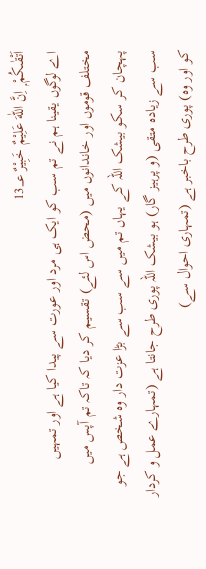اَتْقٰىكُمْ ۭ اِنَّ اللّٰهَ عَلِيْمٌ خَبِيْرٌ 13؀
اے لوگوں یقینا ہم نے تم سب کو ایک ہی مرد اور عورت سے پیدا کیا ہے اور تمہیں مختلف قوموں اور خاندانوں میں (محض اس لئے) تقسیم کر دیا کہ تاکہ تم آپس میں پہچان کر سکو بیشک اللہ کے یہاں تم میں سے سب سے بڑا عزت دار وہ شخص ہے جو سب سے زیادہ متقی (و پرہیز گار) ہو بیشک اللہ پوری طرح جانتا ہے (تمہارے عمل و کردار کو اور وہ) پوری طرح باخبر ہے (تمہاری احوال سے)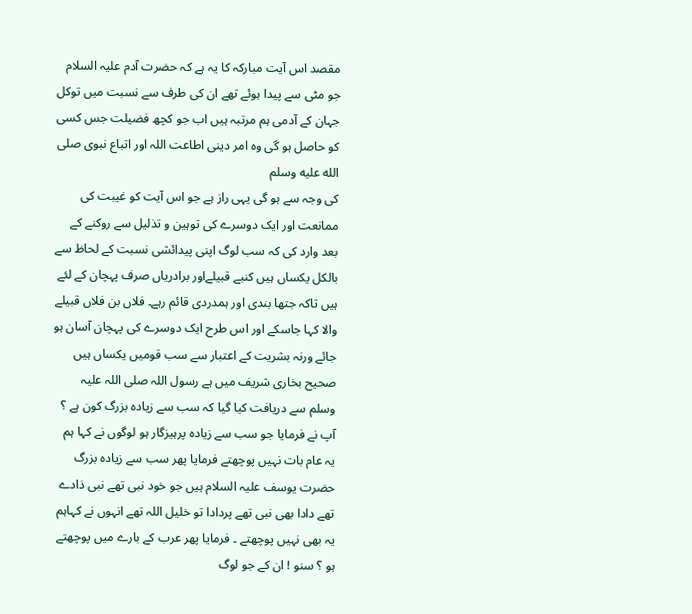مقصد اس آیت مبارکہ کا یہ ہے کہ حضرت آدم علیہ السلام جو مٹی سے پیدا ہوئے تھے ان کی طرف سے نسبت میں توکل جہان کے آدمی ہم مرتبہ ہیں اب جو کچھ فضیلت جس کسی کو حاصل ہو گی وہ امر دینی اطاعت اللہ اور اتباع نبوی صلى الله عليه وسلم
کی وجہ سے ہو گی یہی راز ہے جو اس آیت کو غیبت کی ممانعت اور ایک دوسرے کی توہین و تذلیل سے روکنے کے بعد وارد کی کہ سب لوگ اپنی پیدائشی نسبت کے لحاظ سے بالکل یکساں ہیں کنبے قبیلےاور برادریاں صرف پہچان کے لئے ہیں تاکہ جتھا بندی اور ہمدردی قائم رہے۔ فلاں بن فلاں قبیلے والا کہا جاسکے اور اس طرح ایک دوسرے کی پہچان آسان ہو جائے ورنہ بشریت کے اعتبار سے سب قومیں یکساں ہیں صحیح بخاری شریف میں ہے رسول اللہ صلی اللہ علیہ وسلم سے دریافت کیا گیا کہ سب سے زیادہ بزرگ کون ہے ؟ آپ نے فرمایا جو سب سے زیادہ پرہیزگار ہو لوگوں نے کہا ہم یہ عام بات نہیں پوچھتے فرمایا پھر سب سے زیادہ بزرگ حضرت یوسف علیہ السلام ہیں جو خود نبی تھے نبی ذادے تھے دادا بھی نبی تھے پردادا تو خلیل اللہ تھے انہوں نے کہاہم یہ بھی نہیں پوچھتے ۔ فرمایا پھر عرب کے بارے میں پوچھتے ہو ؟ سنو ! ان کے جو لوگ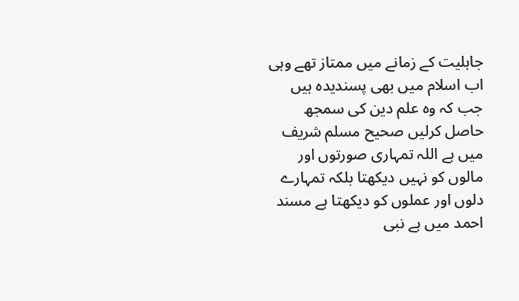جاہلیت کے زمانے میں ممتاز تھے وہی اب اسلام میں بھی پسندیدہ ہیں جب کہ وہ علم دین کی سمجھ حاصل کرلیں صحیح مسلم شریف میں ہے اللہ تمہاری صورتوں اور مالوں کو نہیں دیکھتا بلکہ تمہارے دلوں اور عملوں کو دیکھتا ہے مسند احمد میں ہے نبی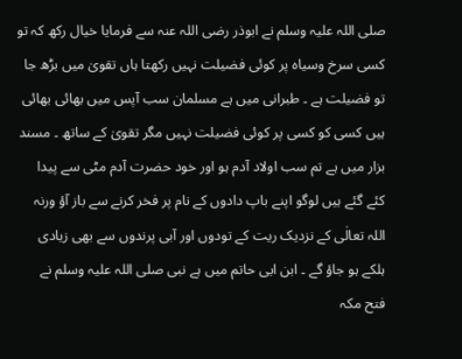صلی اللہ علیہ وسلم نے ابوذر رضی اللہ عنہ سے فرمایا خیال رکھ کہ تو کسی سرخ وسیاہ پر کوئی فضیلت نہیں رکھتا ہاں تقویٰ میں بڑھ جا تو فضیلت ہے ۔ طبرانی میں ہے مسلمان سب آپس میں بھائی بھائی ہیں کسی کو کسی پر کوئی فضیلت نہیں مگر تقویٰ کے ساتھ ۔ مسند بزار میں ہے تم سب اولاد آدم ہو اور خود حضرت آدم مٹی سے پیدا کئے گئے ہیں لوگو اپنے باپ دادوں کے نام پر فخر کرنے سے باز آؤ ورنہ اللہ تعالٰی کے نزدیک ریت کے تودوں اور آبی پرندوں سے بھی زیادی ہلکے ہو جاؤ گے ۔ ابن ابی حاتم میں ہے نبی صلی اللہ علیہ وسلم نے فتح مکہ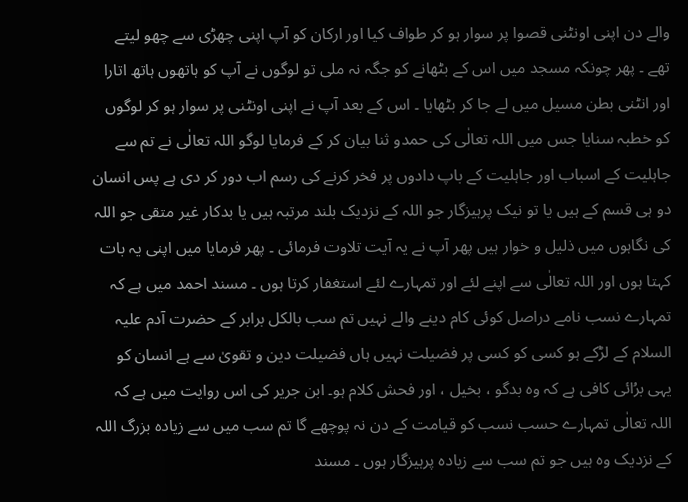والے دن اپنی اونٹنی قصوا پر سوار ہو کر طواف کیا اور ارکان کو آپ اپنی چھڑی سے چھو لیتے تھے ۔ پھر چونکہ مسجد میں اس کے بٹھانے کو جگہ نہ ملی تو لوگوں نے آپ کو ہاتھوں ہاتھ اتارا اور انٹنی بطن مسیل میں لے جا کر بٹھایا ۔ اس کے بعد آپ نے اپنی اونٹنی پر سوار ہو کر لوگوں کو خطبہ سنایا جس میں اللہ تعالٰی کی حمدو ثنا بیان کر کے فرمایا لوگو اللہ تعالٰی نے تم سے جاہلیت کے اسباب اور جاہلیت کے باپ دادوں پر فخر کرنے کی رسم اب دور کر دی ہے پس انسان دو ہی قسم کے ہیں یا تو نیک پرہیزگار جو اللہ کے نزدیک بلند مرتبہ ہیں یا بدکار غیر متقی جو اللہ کی نگاہوں میں ذلیل و خوار ہیں پھر آپ نے یہ آیت تلاوت فرمائی ۔ پھر فرمایا میں اپنی یہ بات کہتا ہوں اور اللہ تعالٰی سے اپنے لئے اور تمہارے لئے استغفار کرتا ہوں ۔ مسند احمد میں ہے کہ تمہارے نسب نامے دراصل کوئی کام دینے والے نہیں تم سب بالکل برابر کے حضرت آدم علیہ السلام کے لڑکے ہو کسی کو کسی پر فضیلت نہیں ہاں فضیلت دین و تقویٰ سے ہے انسان کو یہی برُائی کافی ہے کہ وہ بدگو ، بخیل ، اور فحش کلام ہو۔ ابن جریر کی اس روایت میں ہے کہ اللہ تعالٰی تمہارے حسب نسب کو قیامت کے دن نہ پوچھے گا تم سب میں سے زیادہ بزرگ اللہ کے نزدیک وہ ہیں جو تم سب سے زیادہ پرہیزگار ہوں ۔ مسند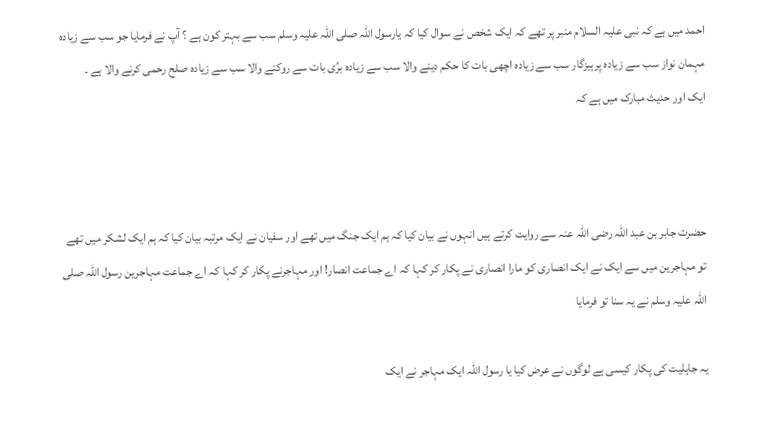احمد میں ہے کہ نبی علیہ السلام منبر پر تھے کہ ایک شخص نے سوال کیا کہ یارسول اللہ صلی اللہ علیہ وسلم سب سے بہتر کون ہے ؟ آپ نے فرمایا جو سب سے زیادہ مہمان نواز سب سے زیادہ پرہیزگار سب سے زیادہ اچھی بات کا حکم دینے والا سب سے زیادہ برُی بات سے روکنے والا سب سے زیادہ صلح رحمی کرنے والا ہے ۔
ایک اور حدیث مبارک میں ہے کہ



حضرت جابر بن عبد اللہ رضی اللہ عنہ سے روایت کرتے ہیں انہوں نے بیان کیا کہ ہم ایک جنگ میں تھے اور سفیان نے ایک مرتبہ بیان کیا کہ ہم ایک لشکر میں تھے تو مہاجرین میں سے ایک نے ایک انصاری کو مارا انصاری نے پکار کر کہا کہ اے جماعت انصار! اور مہاجرنے پکار کر کہا کہ اے جماعت مہاجرین رسول اللہ صلی اللہ علیہ وسلم نے یہ سنا تو فرمایا

یہ جاہلیت کی پکار کیسی ہے لوگوں نے عرض کیا یا رسول اللہ ایک مہاجر نے ایک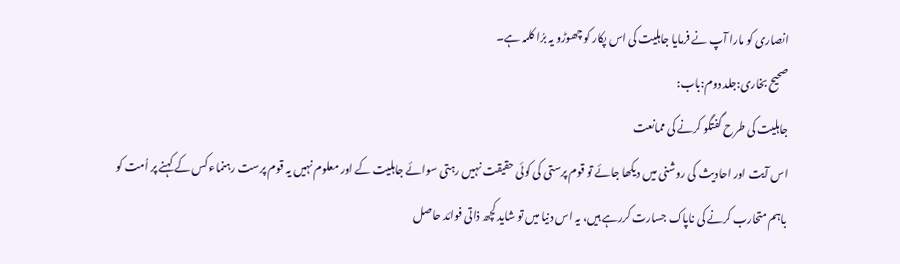انصاری کو مارا آپ نے فرمایا جاہلیت کی اس پکار کو چھوڑو یہ برُا کلمہ ہے۔
صحیح بخاری:جلد دوم:باب:
جاہلیت کی طرح گفتگو کرنے کی ممانعت
اس آیت اور احادیث کی روشنی میں دیکھا جائے تو قوم پرستی کی کوئی حقیقت نہیں رہتی سوائے جاہلیت کے اور معلوم نہیں یہ قوم پرست رہنماء کس کے کہنے پر اُمت کو باہم متحارب کرنے کی ناپاک جسارت کررہے ہیں، یہ اس دنیا میں تو شاید کچھ ذاتی فوائد حاصل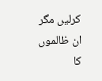کرلیں مگر ان ظالموں کا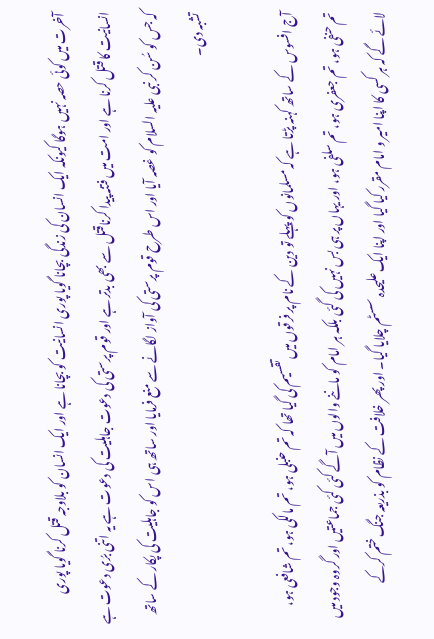آخرت میں کوئی حصہ نہیں ہوگا کیونکہ ایک انسان کی زندگی بچانا گویا پوری انسانیت کو بچانا ہے اور ایک انسان کو بلاوجہ قتل کرنا گویا پوری انسانیت کا قتل کرنا ہے اور امت میں فتنہ پیدا کرناقتل سے بھی بدتر ہے اور قوم پرستی کی دعوت جاہلیت کی دعوت ہے یہ اتنی برُی دعوت ہے کہ جس کو سُن کر نبی علیہ السلام کو غصہ آیا اور اس طرح قوم پرستی کی آواز لگانے سے منع فرمایا اور ساتھ ہی اس کو جاہلیت کی پکار کے ساتھ تشبہ دی۔

آج افسوس کے ساتھ کہنہ پڑتا ہے کہ مسلمانوں کو پہلے تو دین کے نام پر فرقوں میں تقسیم کی گیا تھا کہ تم حنبلی ہو، تم مالکی ہو، تم شافعی ہو، تم حنفی ہو، تم جعفری ہو، تم سلفی ہو، اور یہاں پر ہی بس نہیں کی گئی بلکہ ہر امام کو ماننے والوں میں آگے کئی کئی جماعتیں اور گروہ وجود میں لائے گے کہ ہر کسی کا اپنا امیر و امام مقرر کیا گیا اور اپنا ایک علیحدہ سسٹم چلایا گیا۔ اور پھر خلافت کے نظام کو بذریعہ جنگ ختم کرکے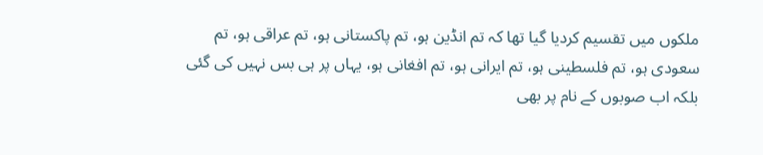ملکوں میں تقسیم کردیا گیا تھا کہ تم انڈین ہو، تم پاکستانی ہو، تم عراقی ہو، تم سعودی ہو، تم فلسطینی ہو، تم ایرانی ہو، تم افغانی ہو، یہاں پر ہی بس نہیں کی گئی بلکہ اب صوبوں کے نام پر بھی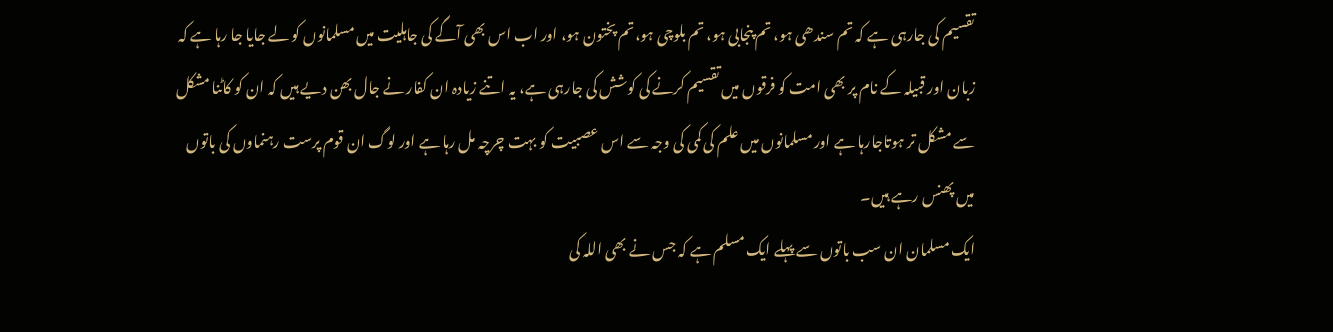تقسیم کی جارہی ہے کہ تم سندھی ہو، تم پنجابی ہو، تم بلوچی ہو،تم پختون ہو، اور اب اس بھی آگے کی جاہلیت میں مسلمانوں کو لے جایا جا رہا ہے کہ زبان اور قبیلہ کے نام پر بھی امت کو فرقوں میں تقسیم کرنے کی کوشش کی جارہی ہے، یہ اتنے زیادہ ان کفار نے جال بھن دیے ہیں کہ ان کو کاٹنا مشکل سے مشکل تر ہوتاجارہا ہے اور مسلمانوں میں علم کی کمی کی وجہ سے اس عصبیت کو بہت چرچہ مل رہا ہے اور لوگ ان قوم پرست رہنماوں کی باتوں میں پھنس رہے ہیں۔
ایک مسلمان ان سب باتوں سے پہلے ایک مسلم ہے کہ جس نے بھی اللہ کی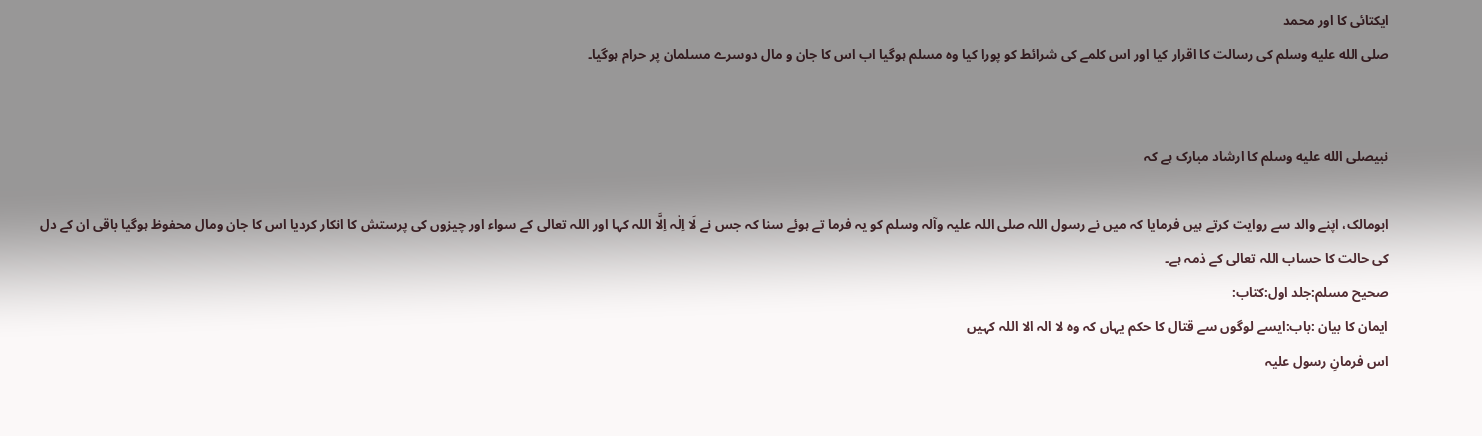ایکتائی کا اور محمد
صلى الله عليه وسلم کی رسالت کا اقرار کیا اور اس کلمے کی شرائط کو پورا کیا وہ مسلم ہوگیا اب اس کا جان و مال دوسرے مسلمان پر حرام ہوگیا۔


نبیصلى الله عليه وسلم کا ارشاد مبارک ہے کہ

ابومالک، اپنے والد سے روایت کرتے ہیں فرمایا کہ میں نے رسول اللہ صلی اللہ علیہ وآلہ وسلم کو یہ فرما تے ہوئے سنا کہ جس نے لَا اِلٰہ اِلَّا اللہ کہا اور اللہ تعالی کے سواء اور چیزوں کی پرستش کا انکار کردیا اس کا جان ومال محفوظ ہوگیا باقی ان کے دل کی حالت کا حساب اللہ تعالی کے ذمہ ہے۔
صحیح مسلم:جلد اول:کتاب:
ایمان کا بیان :باب:ایسے لوگوں سے قتال کا حکم یہاں کہ وہ لا الہ الا اللہ کہیں
اس فرمانِ رسول علیہ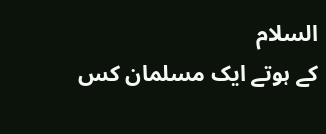السلام
کے ہوتے ایک مسلمان کس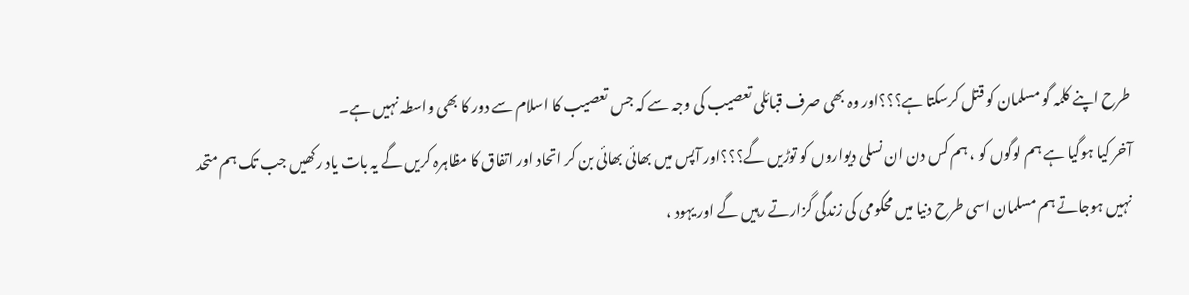طرح اپنے کلمہ گو مسلمان کو قتل کرسکتا ہے؟؟؟اور وہ بھی صرف قبائلی تعصیب کی وجہ سے کہ جس تعصیب کا اسلام سے دور کا بھی واسطہ نہیں ہے۔
آخر کیا ہوگیا ہے ہم لوگوں کو ، ہم کس دن ان نسلی دیواروں کو توڑیں گے؟؟؟اور آپس میں بھائی بھائی بن کر اتحاد اور اتفاق کا مظاہرہ کریں گے یہ بات یاد رکھیں جب تک ہم متحد نہیں ہوجاتے ہم مسلمان اسی طرح دنیا میں محکومی کی زندگی گزارتے رہیں گے اور یہود ،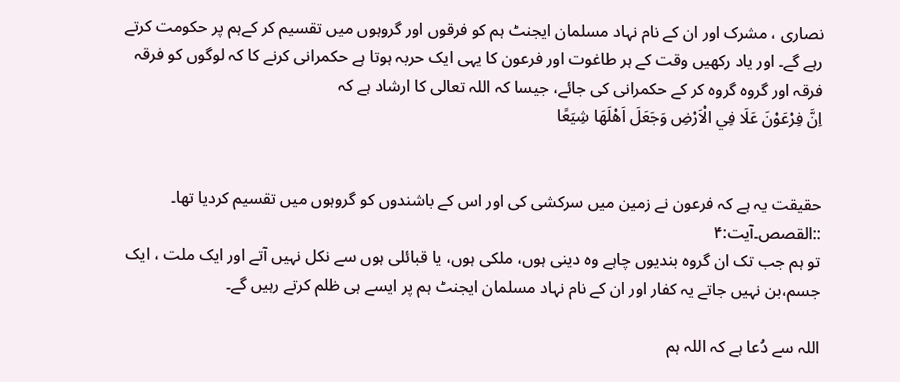نصاری ، مشرک اور ان کے نام نہاد مسلمان ایجنٹ ہم کو فرقوں اور گروہوں میں تقسیم کر کےہم پر حکومت کرتے رہے گے۔ اور یاد رکھیں وقت کے ہر طاغوت اور فرعون کا یہی ایک حربہ ہوتا ہے حکمرانی کرنے کا کہ لوگوں کو فرقہ فرقہ اور گروہ گروہ کر کے حکمرانی کی جائے، جیسا کہ اللہ تعالی کا ارشاد ہے کہ
اِنَّ فِرْعَوْنَ عَلَا فِي الْاَرْضِ وَجَعَلَ اَهْلَهَا شِيَعًا


حقیقت یہ ہے کہ فرعون نے زمین میں سرکشی کی اور اس کے باشندوں کو گروہوں میں تقسیم کردیا تھا۔
::القصص۔آیت:۴
تو ہم جب تک ان گروہ بندیوں چاہے وہ دینی ہوں، ملکی ہوں، یا قبائلی ہوں سے نکل نہیں آتے اور ایک ملت ، ایک جسم،بن نہیں جاتے یہ کفار اور ان کے نام نہاد مسلمان ایجنٹ ہم پر ایسے ہی ظلم کرتے رہیں گے۔

اللہ سے دُعا ہے کہ اللہ ہم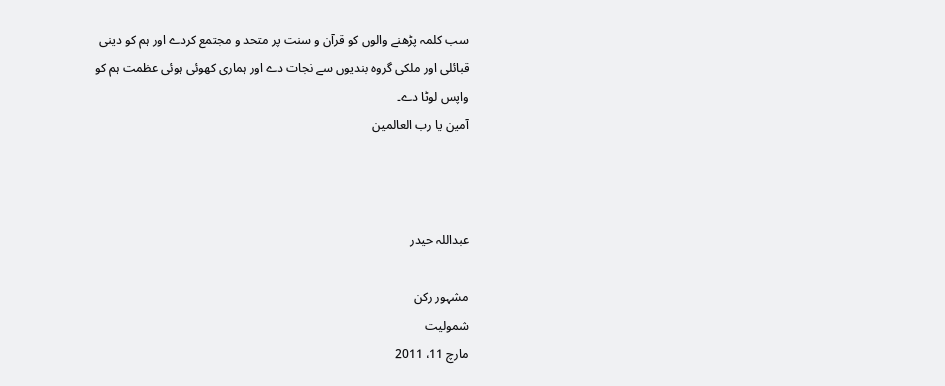سب کلمہ پڑھنے والوں کو قرآن و سنت پر متحد و مجتمع کردے اور ہم کو دینی قبائلی اور ملکی گروہ بندیوں سے نجات دے اور ہماری کھوئی ہوئی عظمت ہم کو واپس لوٹا دے۔
آمین یا رب العالمین



عبداللہ حیدر

مشہور رکن
شمولیت
مارچ 11، 2011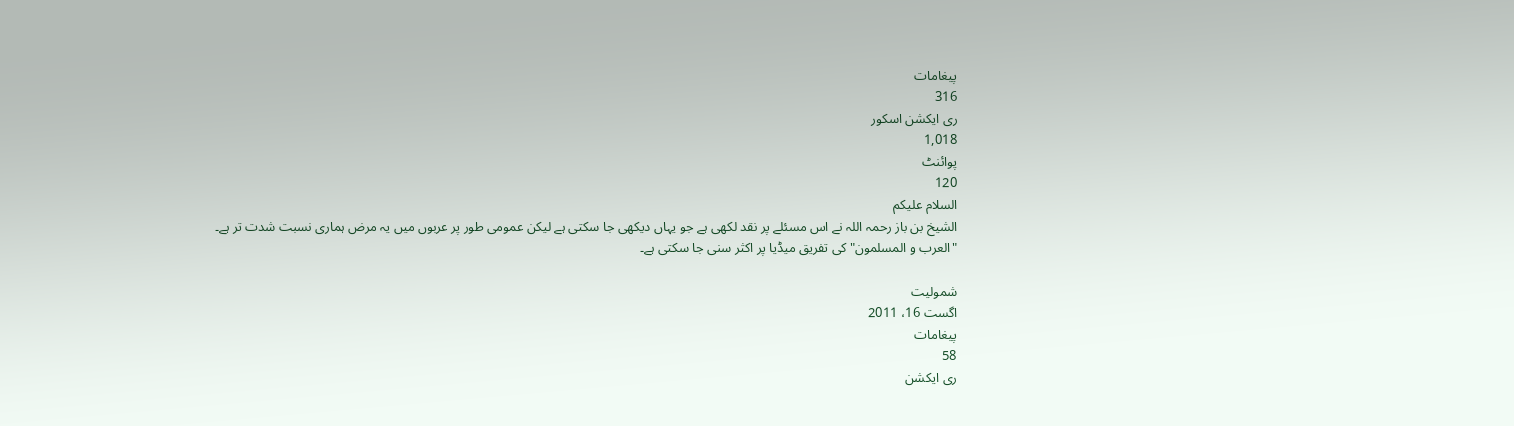پیغامات
316
ری ایکشن اسکور
1,018
پوائنٹ
120
السلام علیکم
الشیخ بن باز رحمہ اللہ نے اس مسئلے پر نقد لکھی ہے جو یہاں دیکھی جا سکتی ہے لیکن عمومی طور پر عربوں میں یہ مرض ہماری نسبت شدت تر ہے۔ "العرب و المسلمون" کی تفریق میڈیا پر اکثر سنی جا سکتی ہے۔

شمولیت
اگست 16، 2011
پیغامات
58
ری ایکشن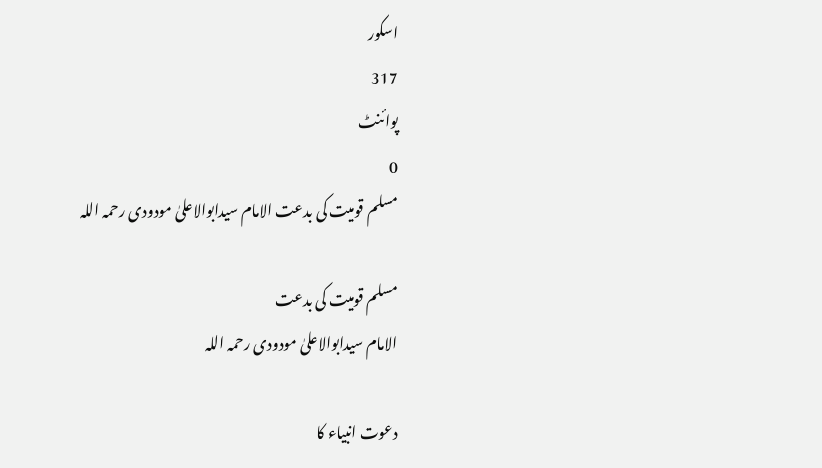اسکور
317
پوائنٹ
0
مسلم قومیت کی بدعت الامام سیدابوالاعلیٰ مودودی رحمہ اللہ

مسلم قومیت کی بدعت
الامام سیدابوالاعلیٰ مودودی رحمہ اللہ

دعوت انبیاء کا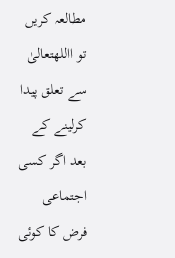مطالعہ کریں تو االلهتعالیٰ سے تعلق پیدا کرلینے کے بعد اگر کسی اجتماعی فرض کا کوئی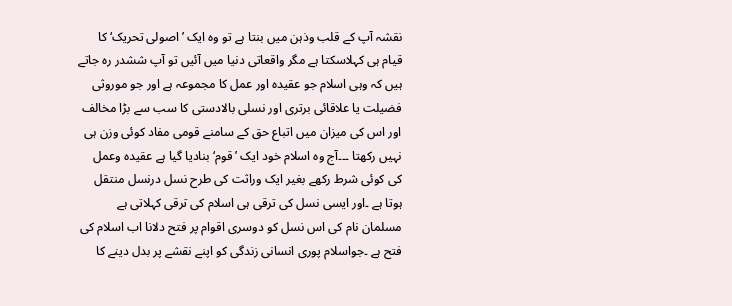نقشہ آپ کے قلب وذہن میں بنتا ہے تو وہ ایک ’اصولی تحریک‘ کا قیام ہی کہلاسکتا ہے مگر واقعاتی دنیا میں آئیں تو آپ ششدر رہ جاتے ہیں کہ وہی اسلام جو عقیدہ اور عمل کا مجموعہ ہے اور جو موروثی فضیلت یا علاقائی برتری اور نسلی بالادستی کا سب سے بڑا مخالف اور اس کی میزان میں اتباع حق کے سامنے قومی مفاد کوئی وزن ہی نہیں رکھتا ۔۔۔آج وہ اسلام خود ایک ’قوم‘بنادیا گیا ہے عقیدہ وعمل کی کوئی شرط رکھے بغیر ایک وراثت کی طرح نسل درنسل منتقل ہوتا ہے ۔اور ایسی نسل کی ترقی ہی اسلام کی ترقی کہلاتی ہے مسلمان نام کی اس نسل کو دوسری اقوام پر فتح دلانا اب اسلام کی فتح ہے ۔جواسلام پوری انسانی زندگی کو اپنے نقشے پر بدل دینے کا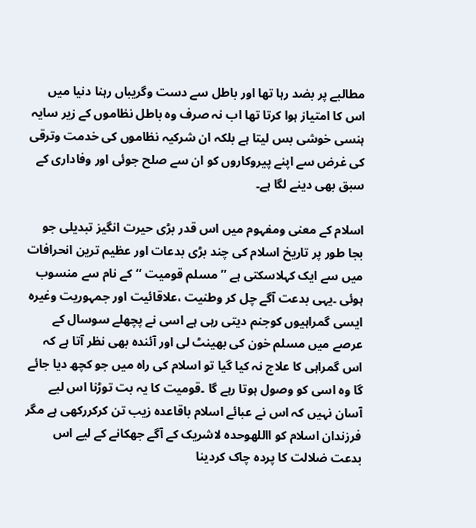مطالبے پر بضد رہا تھا اور باطل سے دست وگریباں رہنا دنیا میں اس کا امتیاز ہوا کرتا تھا اب نہ صرف وہ باطل نظاموں کے زیر سایہ ہنسی خوشی بس لیتا ہے بلکہ ان شرکیہ نظاموں کی خدمت وترقی کی غرض سے اپنے پیروکاروں کو ان سے صلح جوئی اور وفاداری کے سبق بھی دینے لگا ہے۔

اسلام کے معنی ومفہوم میں اس قدر بڑی حیرت انگیز تبدیلی جو بجا طور پر تاریخ اسلام کی چند بڑی بدعات اور عظیم ترین انحرافات میں سے ایک کہلاسکتی ہے ’’مسلم قومیت ‘‘کے نام سے منسوب ہوئی ۔یہی بدعت آگے چل کر وطنیت ،علاقائیت اور جمہوریت وغیرہ ایسی گمراہیوں کوجنم دیتی رہی ہے اسی نے پچھلے سوسال کے عرصے میں مسلم خون کی بھینٹ لی اور آئندہ بھی نظر آتا ہے کہ اس گمراہی کا علاج نہ کیا گیا تو اسلام کی راہ میں جو کچھ دیا جائے گا وہ اسی کو وصول ہوتا رہے گا ۔قومیت کا یہ بت توڑنا اس لیے آسان نہیں کہ اس نے عبائے اسلام باقاعدہ زیب تن کرکررکھی ہے مگر فرزندان اسلام کو االلهوحدہ لاشریک کے آگے جھکانے کے لیے اس بدعت ضلالت کا پردہ چاک کردینا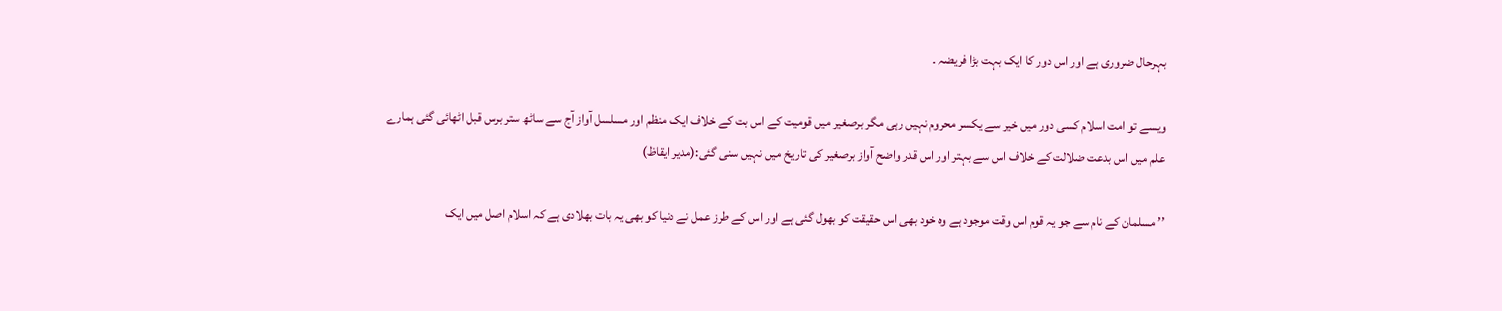بہرحال ضروری ہے اور اس دور کا ایک بہت بڑا فریضہ ۔

ویسے تو امت اسلام کسی دور میں خیر سے یکسر محروم نہیں رہی مگر برصغیر میں قومیت کے اس بت کے خلاف ایک منظم اور مسلسل آواز آج سے ساٹھ ستر برس قبل اٹھائی گئی ہمارے علم میں اس بدعت ضلالت کے خلاف اس سے بہتر اور اس قدر واضح آواز برصغیر کی تاریخ میں نہیں سنی گئی:(مدیر ایقاظ)

’’ مسلمان کے نام سے جو یہ قوم اس وقت موجود ہے وہ خود بھی اس حقیقت کو بھول گئی ہے اور اس کے طرز عمل نے دنیا کو بھی یہ بات بھلادی ہے کہ اسلام اصل میں ایک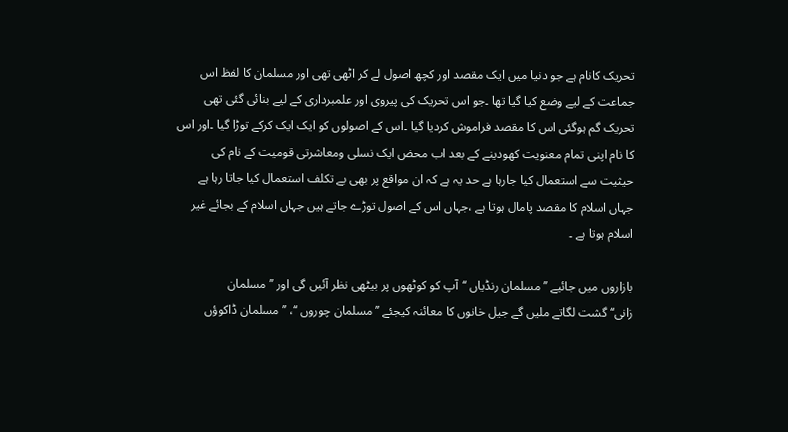تحریک کانام ہے جو دنیا میں ایک مقصد اور کچھ اصول لے کر اٹھی تھی اور مسلمان کا لفظ اس جماعت کے لیے وضع کیا گیا تھا ۔جو اس تحریک کی پیروی اور علمبرداری کے لیے بنائی گئی تھی تحریک گم ہوگئی اس کا مقصد فراموش کردیا گیا ۔اس کے اصولوں کو ایک ایک کرکے توڑا گیا ۔اور اس کا نام اپنی تمام معنویت کھودینے کے بعد اب محض ایک نسلی ومعاشرتی قومیت کے نام کی حیثیت سے استعمال کیا جارہا ہے حد یہ ہے کہ ان مواقع پر بھی بے تکلف استعمال کیا جاتا رہا ہے جہاں اسلام کا مقصد پامال ہوتا ہے ،جہاں اس کے اصول توڑے جاتے ہیں جہاں اسلام کے بجائے غیر اسلام ہوتا ہے ۔

بازاروں میں جائیے ’’مسلمان رنڈیاں ‘‘آپ کو کوٹھوں پر بیٹھی نظر آئیں گی اور ’’مسلمان زانی‘‘گشت لگاتے ملیں گے جیل خانوں کا معائنہ کیجئے ’’مسلمان چوروں ‘‘، ’’مسلمان ڈاکوؤں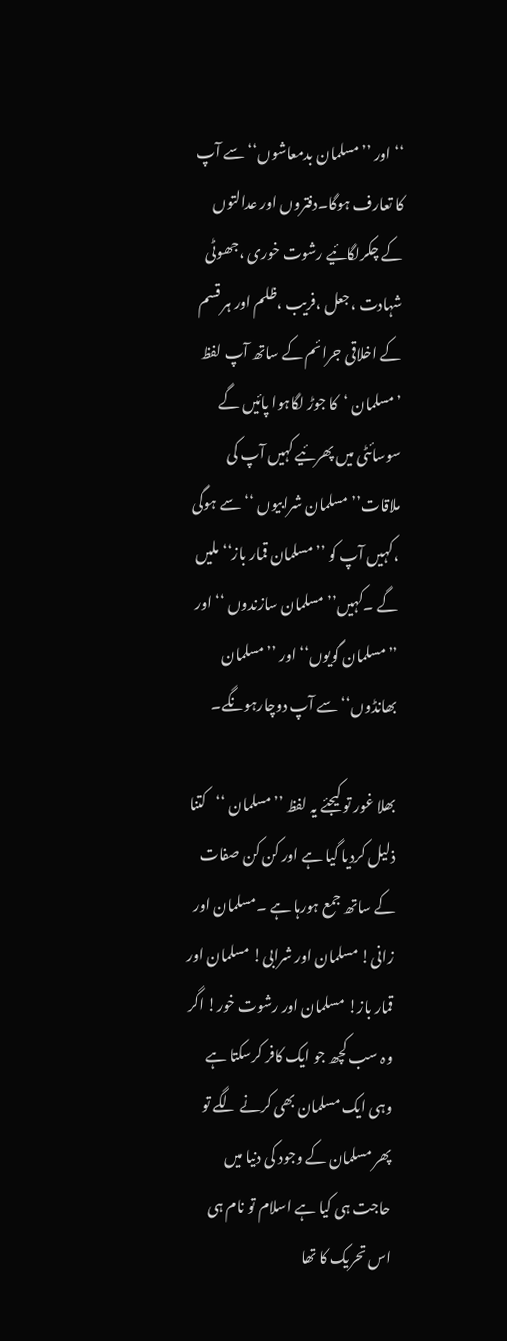‘‘اور ’’مسلمان بدمعاشوں‘‘سے آپ کا تعارف ہوگا۔دفتروں اور عدالتوں کے چکرلگائیے رشوت خوری ،جھوٹی شہادت ،جعل ،فریب ،ظلم اور ہر قسم کے اخلاقی جرائم کے ساتھ آپ لفظ ’مسلمان ‘کا جوڑ لگاہوا پائیں گے سوسائٹی میں پھرئیے کہیں آپ کی ملاقات’’ مسلمان شرابیوں ‘‘سے ہوگی ،کہیں آپ کو ’’مسلمان قمار باز‘‘ملیں گے ۔کہیں’’ مسلمان سازندوں ‘‘اور ’’مسلمان گویوں‘‘ اور ’’مسلمان بھانڈوں‘‘ سے آپ دوچارہونگے۔

بھلا غور تو کیجئے یہ لفظ ’’مسلمان ‘‘کتنا ذلیل کردیا گیا ہے اور کن کن صفات کے ساتھ جمع ہورہا ہے ۔مسلمان اور زانی! مسلمان اور شرابی! مسلمان اور قمار باز! مسلمان اور رشوت خور! اگر وہ سب کچھ جو ایک کافر کرسکتا ہے وہی ایک مسلمان بھی کرنے لگے تو پھر مسلمان کے وجود کی دنیا میں حاجت ہی کیا ہے اسلام تو نام ہی اس تحریک کا تھا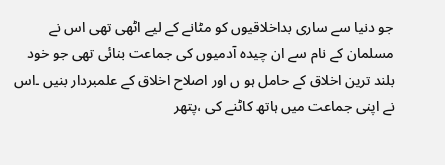جو دنیا سے ساری بداخلاقیوں کو مٹانے کے لیے اٹھی تھی اس نے مسلمان کے نام سے ان چیدہ آدمیوں کی جماعت بنائی تھی جو خود بلند ترین اخلاق کے حامل ہو ں اور اصلاح اخلاق کے علمبردار بنیں ۔اس نے اپنی جماعت میں ہاتھ کاٹنے کی ،پتھر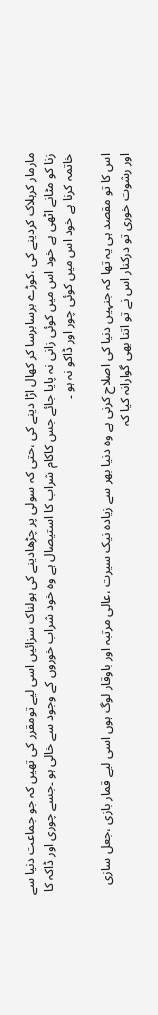مارمار کرہلاک کردینے کی ،کوڑے برسابرسا کر کھال اڑا دینے کی ،حتی کہ سولی پر چڑھادینے کی ہولناک سزائیں اسی لیے تومقرر کی تھیں کہ جو جماعت دنیا سے زنا کو مٹانے اٹھی ہے خود اس میں کوئی زانی نہ پایا جائے جس کاکام شراب کا استیصال ہے وہ خود شراب خوروں کے وجود سے خالی ہو ۔جسے چوری اور ڈاکہ کا خاتمہ کرنا ہے خود اس میں کوئی چور اور ڈاکو نہ ہو ۔

اس کا تو مقصد ہی یہ تھا کہ جنہیں دنیا کی اصلاح کرنی ہے وہ دنیا بھر سے زیادہ نیک سیرت ،عالی مرتبہ اور باوقار لوگ ہوں اسی لیے قمار بازی ،جعل سازی اور رشوت خوری تو درکنار اس نے تو اتنا بھی گوارانہ کیا کہ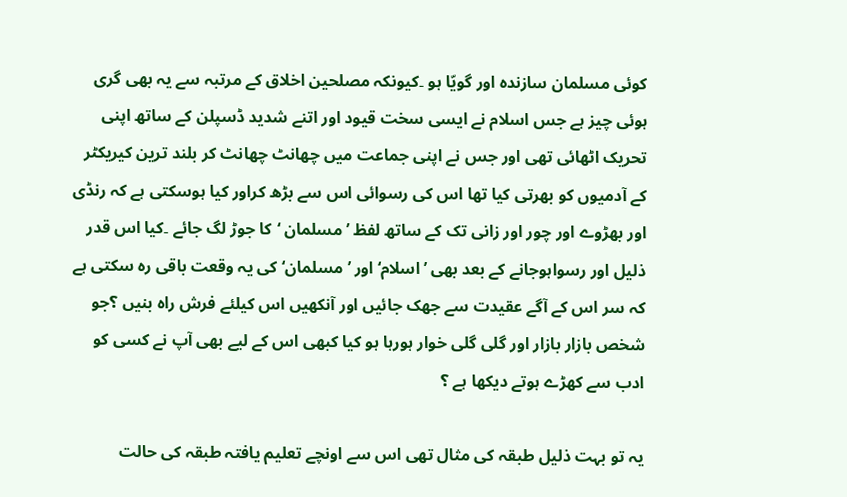کوئی مسلمان سازندہ اور گویّا ہو ۔کیونکہ مصلحین اخلاق کے مرتبہ سے یہ بھی گری ہوئی چیز ہے جس اسلام نے ایسی سخت قیود اور اتنے شدید ڈسپلن کے ساتھ اپنی تحریک اٹھائی تھی اور جس نے اپنی جماعت میں چھانٹ چھانٹ کر بلند ترین کیریکٹر کے آدمیوں کو بھرتی کیا تھا اس کی رسوائی اس سے بڑھ کراور کیا ہوسکتی ہے کہ رنڈی اور بھڑوے اور چور اور زانی تک کے ساتھ لفظ ’مسلمان ‘کا جوڑ لگ جائے ۔کیا اس قدر ذلیل اور رسواہوجانے کے بعد بھی ’اسلام‘ اور ’مسلمان‘کی یہ وقعت باقی رہ سکتی ہے کہ سر اس کے آگے عقیدت سے جھک جائیں اور آنکھیں اس کیلئے فرش راہ بنیں ؟جو شخص بازار بازار اور گلی گلی خوار ہورہا ہو کیا کبھی اس کے لیے بھی آپ نے کسی کو ادب سے کھڑے ہوتے دیکھا ہے ؟

یہ تو بہت ذلیل طبقہ کی مثال تھی اس سے اونچے تعلیم یافتہ طبقہ کی حالت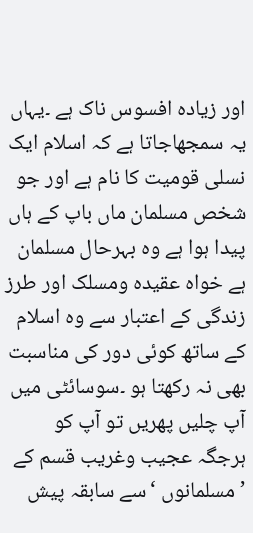اور زیادہ افسوس ناک ہے ۔یہاں یہ سمجھاجاتا ہے کہ اسلام ایک نسلی قومیت کا نام ہے اور جو شخص مسلمان ماں باپ کے ہاں پیدا ہوا ہے وہ بہرحال مسلمان ہے خواہ عقیدہ ومسلک اور طرز زندگی کے اعتبار سے وہ اسلام کے ساتھ کوئی دور کی مناسبت بھی نہ رکھتا ہو ۔سوسائٹی میں آپ چلیں پھریں تو آپ کو ہرجگہ عجیب وغریب قسم کے ’مسلمانوں ‘سے سابقہ پیش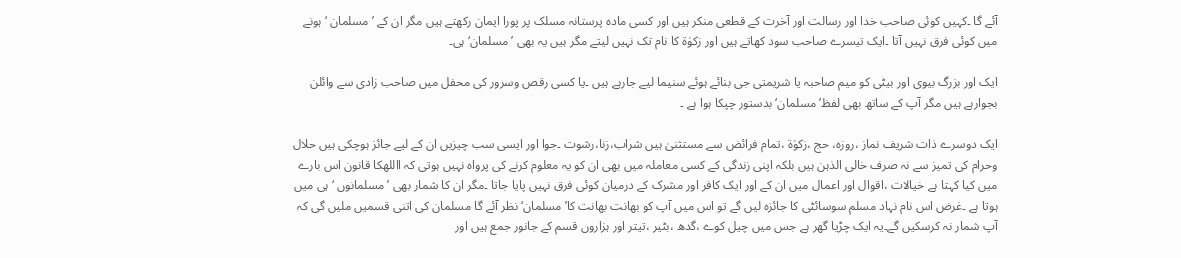آئے گا ۔کہیں کوئی صاحب خدا اور رسالت اور آخرت کے قطعی منکر ہیں اور کسی مادہ پرستانہ مسلک پر پورا ایمان رکھتے ہیں مگر ان کے ’مسلمان ‘ہونے میں کوئی فرق نہیں آتا ۔ایک تیسرے صاحب سود کھاتے ہیں اور زکوٰۃ کا نام تک نہیں لیتے مگر ہیں یہ بھی ’مسلمان‘ہی۔

ایک اور بزرگ بیوی اور بیٹی کو میم صاحبہ یا شریمتی جی بنائے ہوئے سنیما لیے جارہے ہیں ۔یا کسی رقص وسرور کی محفل میں صاحب زادی سے وائلن بجوارہے ہیں مگر آپ کے ساتھ بھی لفظ’مسلمان‘بدستور چپکا ہوا ہے ۔

ایک دوسرے ذات شریف نماز ،روزہ، حج ،زکوٰۃ ،تمام فرائض سے مستثنیٰ ہیں شراب،زنا،رشوت ۔جوا اور ایسی سب چیزیں ان کے لیے جائز ہوچکی ہیں حلال وحرام کی تمیز سے نہ صرف خالی الذہن ہیں بلکہ اپنی زندگی کے کسی معاملہ میں بھی ان کو یہ معلوم کرنے کی پرواہ نہیں ہوتی کہ االلهکا قانون اس بارے میں کیا کہتا ہے خیالات ،اقوال اور اعمال میں ان کے اور ایک کافر اور مشرک کے درمیان کوئی فرق نہیں پایا جاتا ۔مگر ان کا شمار بھی ’مسلمانوں ‘ہی میں ہوتا ہے ۔غرض اس نام نہاد مسلم سوسائٹی کا جائزہ لیں گے تو اس میں آپ کو بھانت بھانت کا’مسلمان‘نظر آئے گا مسلمان کی اتنی قسمیں ملیں گی کہ آپ شمار نہ کرسکیں گے۔یہ ایک چڑیا گھر ہے جس میں چیل کوے ،گدھ ،بٹیر ،تیتر اور ہزاروں قسم کے جانور جمع ہیں اور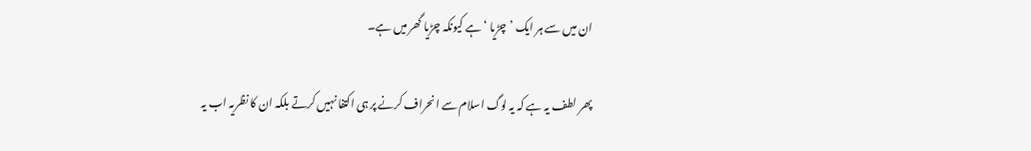ان میں سے ہر ایک ’چڑیا ‘ہے کیونکہ چڑیا گھر میں ہے۔

پھر لطف یہ ہے کہ یہ لوگ اسلام سے انحراف کرنے پر ہی اکتفا نہیں کرتے بلکہ ان کا نظریہ اب یہ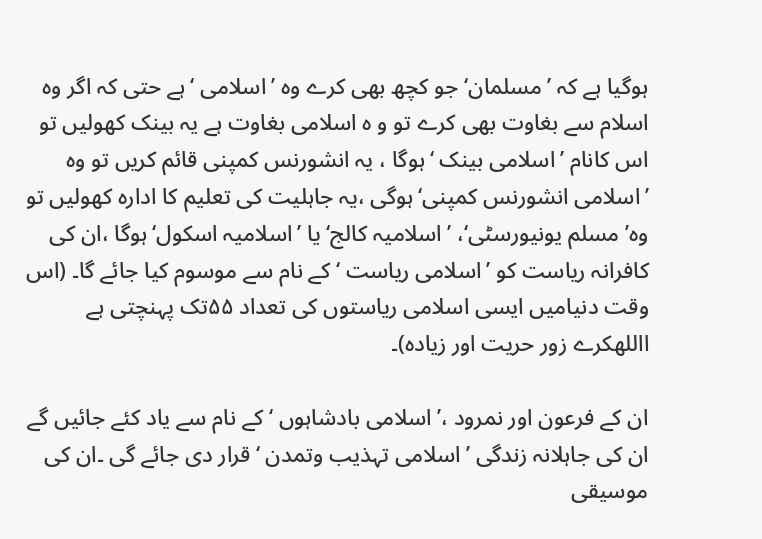ہوگیا ہے کہ ’مسلمان‘جو کچھ بھی کرے وہ ’اسلامی ‘ہے حتی کہ اگر وہ اسلام سے بغاوت بھی کرے تو و ہ اسلامی بغاوت ہے یہ بینک کھولیں تو اس کانام ’اسلامی بینک ‘ہوگا ، یہ انشورنس کمپنی قائم کریں تو وہ ’اسلامی انشورنس کمپنی‘ہوگی ،یہ جاہلیت کی تعلیم کا ادارہ کھولیں تو وہ’ مسلم یونیورسٹی‘، ’اسلامیہ کالج‘ یا ’اسلامیہ اسکول‘ہوگا ،ان کی کافرانہ ریاست کو ’اسلامی ریاست ‘کے نام سے موسوم کیا جائے گا۔ (اس وقت دنیامیں ایسی اسلامی ریاستوں کی تعداد ۵۵تک پہنچتی ہے االلهکرے زور حریت اور زیادہ)۔

ان کے فرعون اور نمرود ،’اسلامی بادشاہوں ‘کے نام سے یاد کئے جائیں گے ان کی جاہلانہ زندگی ’اسلامی تہذیب وتمدن ‘قرار دی جائے گی ۔ان کی موسیقی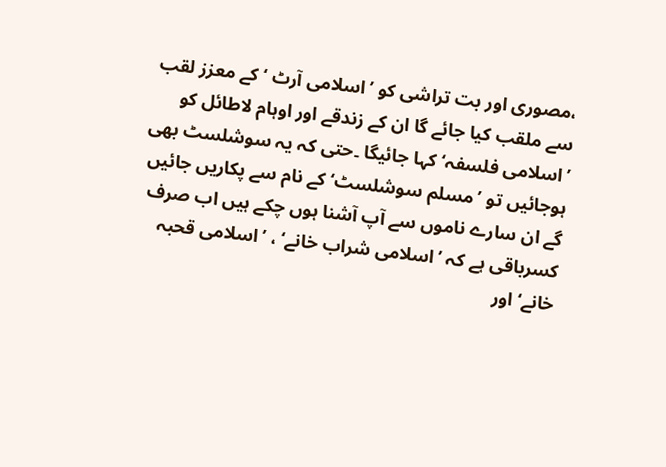،مصوری اور بت تراشی کو ’اسلامی آرٹ ‘کے معزز لقب سے ملقب کیا جائے گا ان کے زندقے اور اوہام لاطائل کو ’اسلامی فلسفہ‘کہا جائیگا ۔حتی کہ یہ سوشلسٹ بھی ہوجائیں تو ’مسلم سوشلسٹ‘کے نام سے پکاریں جائیں گے ان سارے ناموں سے آپ آشنا ہوں چکے ہیں اب صرف کسرباقی ہے کہ ’اسلامی شراب خانے‘ ، ’اسلامی قحبہ خانے‘ اور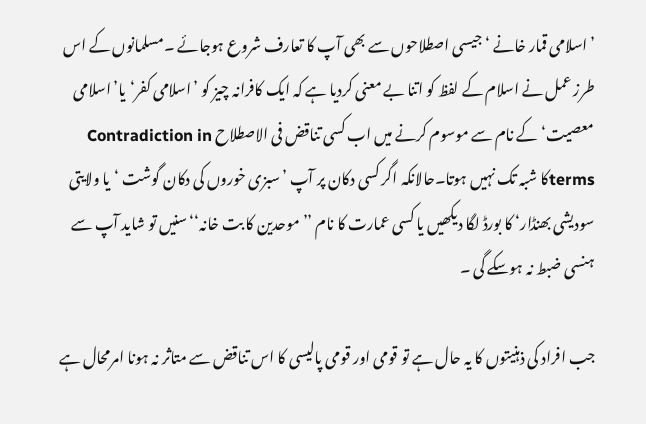’اسلامی قمار خانے ‘ جیسی اصطلاحوں سے بھی آپ کا تعارف شروع ہوجائے ۔مسلمانوں کے اس طرز عمل نے اسلام کے لفظ کو اتنا بے معنی کردیا ہے کہ ایک کافرانہ چیز کو ’اسلامی کفر‘یا’اسلامی معصیت‘کے نام سے موسوم کرنے میں اب کسی تناقض فی الاصطلاح Contradiction in termsکا شبہ تک نہیں ہوتا۔حالانکہ اگر کسی دکان پر آپ ’سبزی خوروں کی دکان گوشت ‘یا ولایتی سودیشی بھنڈار‘ کا بورڈ لگا دیکھیں یا کسی عمارت کا نام ’’موحدین کا بت خانہ‘‘سنیں تو شاید آپ سے ہنسی ضبط نہ ہوسکے گی ۔

جب افراد کی ذہنیتوں کا یہ حال ہے تو قومی اور قومی پالیسی کا اس تناقض سے متاثر نہ ہونا امرمحال ہے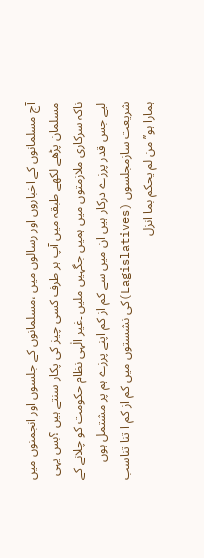آج مسلمانوں کے اخباروں اور رسالوں میں ،مسلمانوں کے جلسوں اور انجمنوں میں مسلمان پڑھے لکھے طبقہ میں آپ ہر طرف کسی چیز کی پکار سنتے ہیں ؟بس یہی ناکہ سرکاری ملازمتوں میں ہمیں جگہیں ملیں ۔غیر الٰہی نظام حکومت کو چلانے کے لیے جس قدر پرزے درکار ہیں ان میں سے کم از کم اپنے پرزے ہم پر مشتمل ہوں شریعت سازمجلسوں (Lagislatives)کی نشستوں میں کم از کم ا تنا تناسب ہمارا ہو’’من لم یحکم بما انزل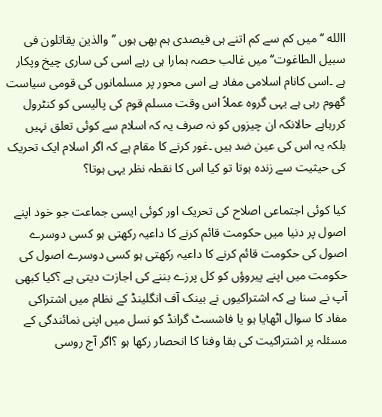االله ‘‘ میں کم سے کم اتنے ہی فیصدی ہم بھی ہوں ’’والذین یقاتلون فی سبیل الطاغوت‘‘میں غالب حصہ ہمارا ہی رہے اسی کی ساری چیخ وپکار ہے ۔اسی کانام اسلامی مفاد ہے اسی محور پر مسلمانوں کی قومی سیاست گھوم رہی ہے یہی گروہ عملاً اس وقت مسلم قوم کی پالیسی کو کنٹرول کررہاہے حالانکہ ان چیزوں کو نہ صرف یہ کہ اسلام سے کوئی تعلق نہیں بلکہ یہ اس کی عین ضد ہیں ۔غور کرنے کا مقام ہے کہ اگر اسلام ایک تحریک کی حیثیت سے زندہ ہوتا تو کیا اس کا نقطہ نظر یہی ہوتا؟

کیا کوئی اجتماعی اصلاح کی تحریک اور کوئی ایسی جماعت جو خود اپنے اصول پر دنیا میں حکومت قائم کرنے کا داعیہ رکھتی ہو کسی دوسرے اصول کی حکومت قائم کرنے کا داعیہ رکھتی ہو کسی دوسرے اصول کی حکومت میں اپنے پیروؤں کو کل پرزے بننے کی اجازت دیتی ہے ؟کیا کبھی آپ نے سنا ہے کہ اشتراکیوں نے بینک آف انگلینڈ کے نظام میں اشتراکی مفاد کا سوال اٹھایا ہو یا فاشسٹ گرانڈ کو نسل میں اپنی نمائندگی کے مسئلہ پر اشتراکیت کی بقا وفنا کا انحصار رکھا ہو ؟اگر آج روسی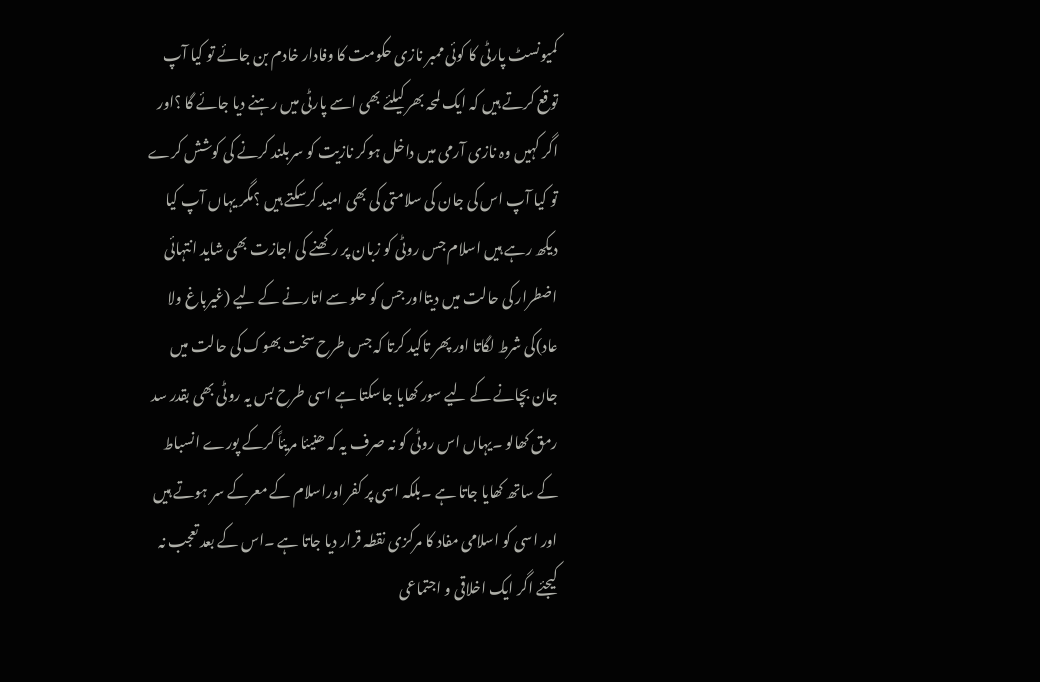کمیونسٹ پارٹی کا کوئی ممبر نازی حکومت کا وفادار خادم بن جائے تو کیا آپ توقع کرتے ہیں کہ ایک لمحہ بھر کیلئے بھی اسے پارٹی میں رہنے دیا جائے گا ؟اور اگر کہیں وہ نازی آرمی میں داخل ہوکر نازیت کو سربلند کرنے کی کوشش کرے تو کیا آپ اس کی جان کی سلامتی کی بھی امید کرسکتے ہیں ؟مگر یہاں آپ کیا دیکھ رہے ہیں اسلام جس روٹی کو زبان پر رکھنے کی اجازت بھی شاید انتہائی اضطرار کی حالت میں دیتااور جس کو حلو سے اتارنے کے لیے (غیرباغ ولا عاد)کی شرط لگاتا اور پھر تاکید کرتا کہ جس طرح سخت بھوک کی حالت میں جان بچانے کے لیے سور کھایا جاسکتا ہے اسی طرح بس یہ روٹی بھی بقدر سد رمق کھالو ۔یہاں اس روٹی کو نہ صرف یہ کہ ھنیئا مریئاً کرکے پورے انسباط کے ساتھ کھایا جاتا ہے ۔بلکہ اسی پر کفر اوراسلام کے معرکے سر ہوتے ہیں اور اسی کو اسلامی مفاد کا مرکزی نقطہ قرار دیا جاتا ہے ۔اس کے بعد تعجب نہ کیجئے اگر ایک اخلاقی و اجتماعی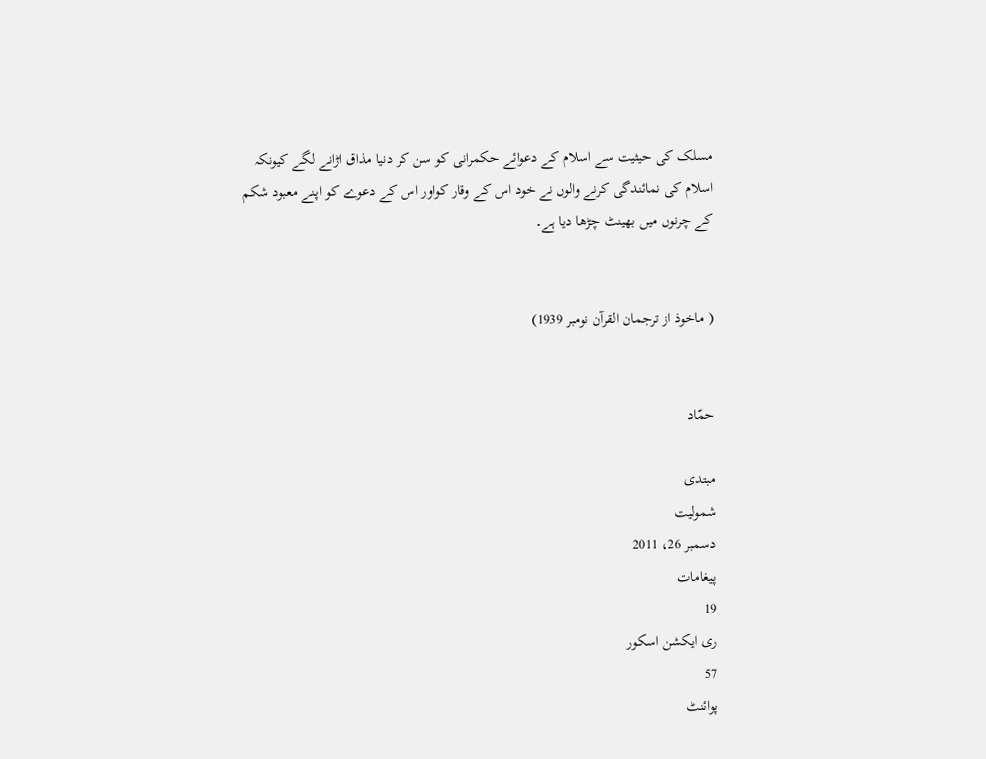مسلک کی حیثیت سے اسلام کے دعوائے حکمرانی کو سن کر دنیا مذاق اڑانے لگے کیونکہ اسلام کی نمائندگی کرنے والوں نے خود اس کے وقار کواور اس کے دعوے کو اپنے معبود شکم کے چرنوں میں بھینٹ چڑھا دیا ہے۔


( ماخوذ از ترجمان القرآن نومبر 1939)


حمّاد

مبتدی
شمولیت
دسمبر 26، 2011
پیغامات
19
ری ایکشن اسکور
57
پوائنٹ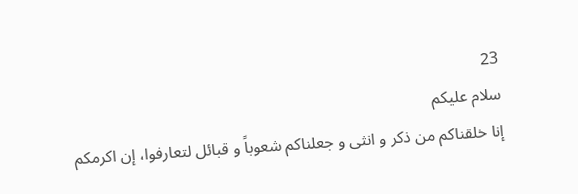23
سلام علیکم
إنا خلقناکم من ذکر و انثی و جعلناکم شعوباً و قبائل لتعارفوا، إن اکرمکم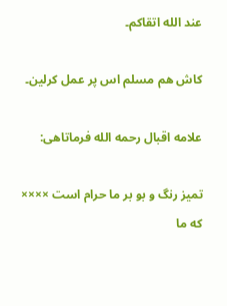عند الله اتقاکم۔

کاش هم مسلم اس پر عمل کرلین۔

علامه اقبال رحمه الله فرماتاهی:

تمیز رنگ و بو بر ما حرام است ×××× که ما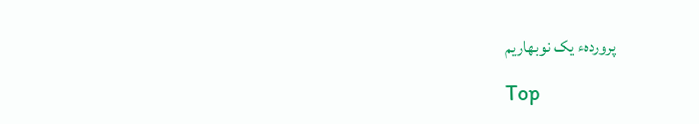پروردهء یک نوبهاریم

Top